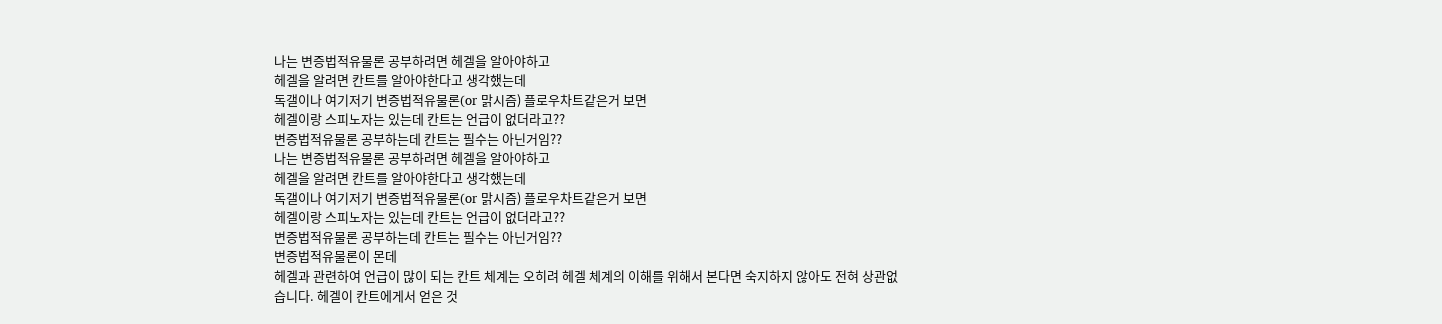나는 변증법적유물론 공부하려면 헤겔을 알아야하고
헤겔을 알려면 칸트를 알아야한다고 생각했는데
독갤이나 여기저기 변증법적유물론(or 맑시즘) 플로우차트같은거 보면
헤겔이랑 스피노자는 있는데 칸트는 언급이 없더라고??
변증법적유물론 공부하는데 칸트는 필수는 아닌거임??
나는 변증법적유물론 공부하려면 헤겔을 알아야하고
헤겔을 알려면 칸트를 알아야한다고 생각했는데
독갤이나 여기저기 변증법적유물론(or 맑시즘) 플로우차트같은거 보면
헤겔이랑 스피노자는 있는데 칸트는 언급이 없더라고??
변증법적유물론 공부하는데 칸트는 필수는 아닌거임??
변증법적유물론이 몬데
헤겔과 관련하여 언급이 많이 되는 칸트 체계는 오히려 헤겔 체계의 이해를 위해서 본다면 숙지하지 않아도 전혀 상관없습니다. 헤겔이 칸트에게서 얻은 것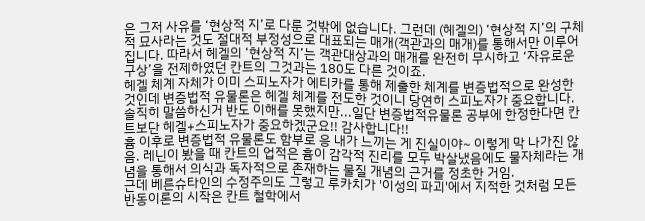은 그저 사유를 ‘현상적 지’로 다룬 것밖에 없습니다. 그런데 (헤겔의) ‘현상적 지’의 구체적 묘사라는 것도 절대적 부정성으로 대표되는 매개(객관과의 매개)를 통해서만 이루어집니다. 따라서 헤겔의 ‘현상적 지’는 객관대상과의 매개를 완전히 무시하고 ‘자유로운 구상’을 전제하였던 칸트의 그것과는 180도 다른 것이죠.
헤겔 체계 자체가 이미 스피노자가 에티카를 통해 제출한 체계를 변증법적으로 완성한 것인데 변증법적 유물론은 헤겔 체계를 전도한 것이니 당연히 스피노자가 중요합니다.
솔직히 말씀하신거 반도 이해를 못했지만...일단 변증법적유물론 공부에 한정한다면 칸트보단 헤겔+스피노자가 중요하겠군요!! 감사합니다!!
흄 이후로 변증법적 유물론도 함부로 응 내가 느끼는 게 진실이야~ 이렇게 막 나가진 않음. 레닌이 봤을 때 칸트의 업적은 흄이 감각적 진리를 모두 박살냈음에도 물자체라는 개념을 통해서 의식과 독자적으로 존재하는 물질 개념의 근거를 정초한 거임.
근데 베른슈타인의 수정주의도 그렇고 루카치가 '이성의 파괴'에서 지적한 것처럼 모든 반동이론의 시작은 칸트 철학에서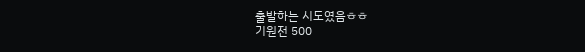출발하는 시도였음ㅎㅎ
기원전 500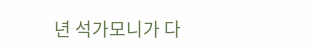년 석가모니가 다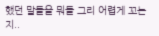했던 말들을 뭐들 그리 어렵게 꼬는지..